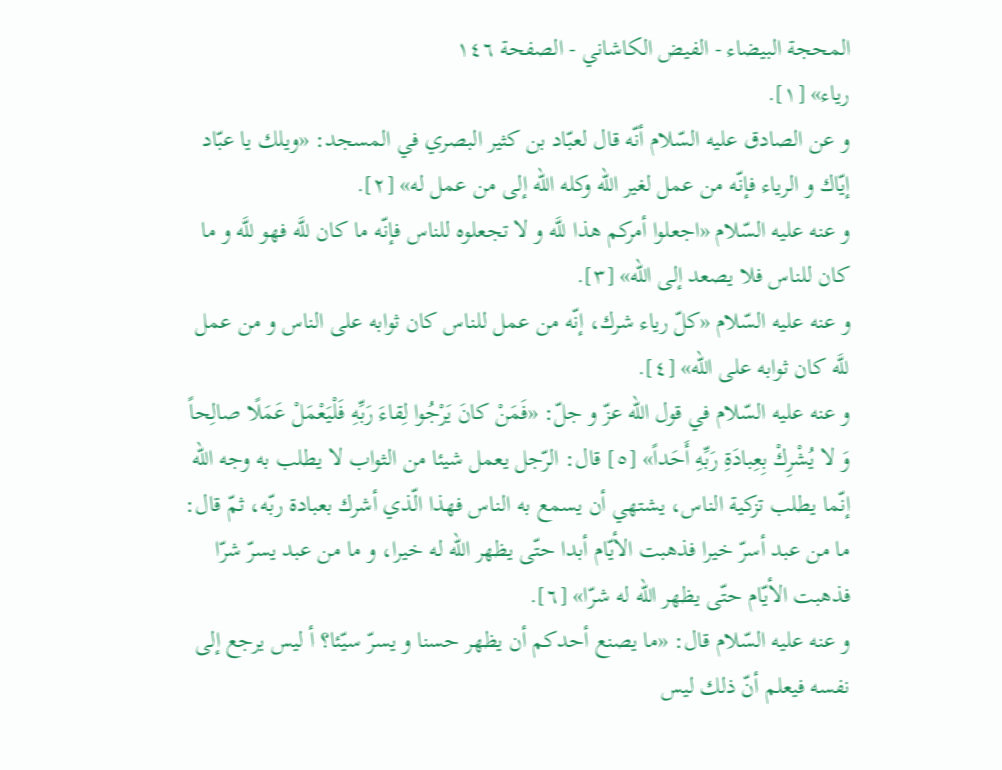المحجة البيضاء - الفيض الكاشاني - الصفحة ١٤٦
رياء» [١].
و عن الصادق عليه السّلام أنّه قال لعبّاد بن كثير البصري في المسجد: «ويلك يا عبّاد إيّاك و الرياء فإنّه من عمل لغير اللّه وكله اللّه إلى من عمل له» [٢].
و عنه عليه السّلام «اجعلوا أمركم هذا للَّه و لا تجعلوه للناس فإنّه ما كان للَّه فهو للَّه و ما كان للناس فلا يصعد إلى اللّه» [٣].
و عنه عليه السّلام «كلّ رياء شرك، إنّه من عمل للناس كان ثوابه على الناس و من عمل للَّه كان ثوابه على اللّه» [٤].
و عنه عليه السّلام في قول اللّه عزّ و جلّ: «فَمَنْ كانَ يَرْجُوا لِقاءَ رَبِّهِ فَلْيَعْمَلْ عَمَلًا صالِحاً وَ لا يُشْرِكْ بِعِبادَةِ رَبِّهِ أَحَداً» [٥] قال: الرّجل يعمل شيئا من الثواب لا يطلب به وجه اللّه إنّما يطلب تزكية الناس، يشتهي أن يسمع به الناس فهذا الّذي أشرك بعبادة ربّه، ثمّ قال: ما من عبد أسرّ خيرا فذهبت الأيّام أبدا حتّى يظهر اللّه له خيرا، و ما من عبد يسرّ شرّا فذهبت الأيّام حتّى يظهر اللّه له شرّا» [٦].
و عنه عليه السّلام قال: «ما يصنع أحدكم أن يظهر حسنا و يسرّ سيّئا؟ أ ليس يرجع إلى نفسه فيعلم أنّ ذلك ليس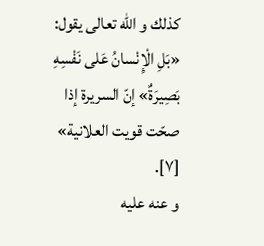كذلك و اللّه تعالى يقول: «بَلِ الْإِنْسانُ عَلى نَفْسِهِ بَصِيرَةٌ» إنّ السريرة إذا صحّت قويت العلانية» [٧].
و عنه عليه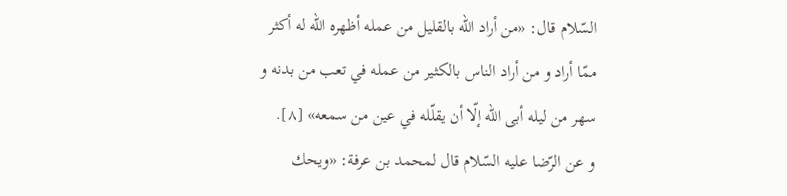السّلام قال: «من أراد اللّه بالقليل من عمله أظهره اللّه له أكثر ممّا أراد و من أراد الناس بالكثير من عمله في تعب من بدنه و سهر من ليله أبى اللّه إلّا أن يقلّله في عين من سمعه» [٨].
و عن الرّضا عليه السّلام قال لمحمد بن عرفة: «ويحك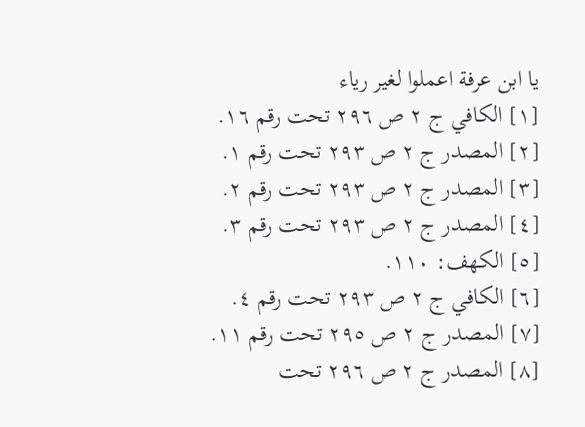يا ابن عرفة اعملوا لغير رياء
[١] الكافي ج ٢ ص ٢٩٦ تحت رقم ١٦.
[٢] المصدر ج ٢ ص ٢٩٣ تحت رقم ١.
[٣] المصدر ج ٢ ص ٢٩٣ تحت رقم ٢.
[٤] المصدر ج ٢ ص ٢٩٣ تحت رقم ٣.
[٥] الكهف: ١١٠.
[٦] الكافي ج ٢ ص ٢٩٣ تحت رقم ٤.
[٧] المصدر ج ٢ ص ٢٩٥ تحت رقم ١١.
[٨] المصدر ج ٢ ص ٢٩٦ تحت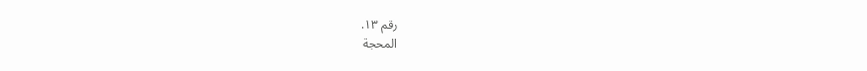رقم ١٣.
المحجة